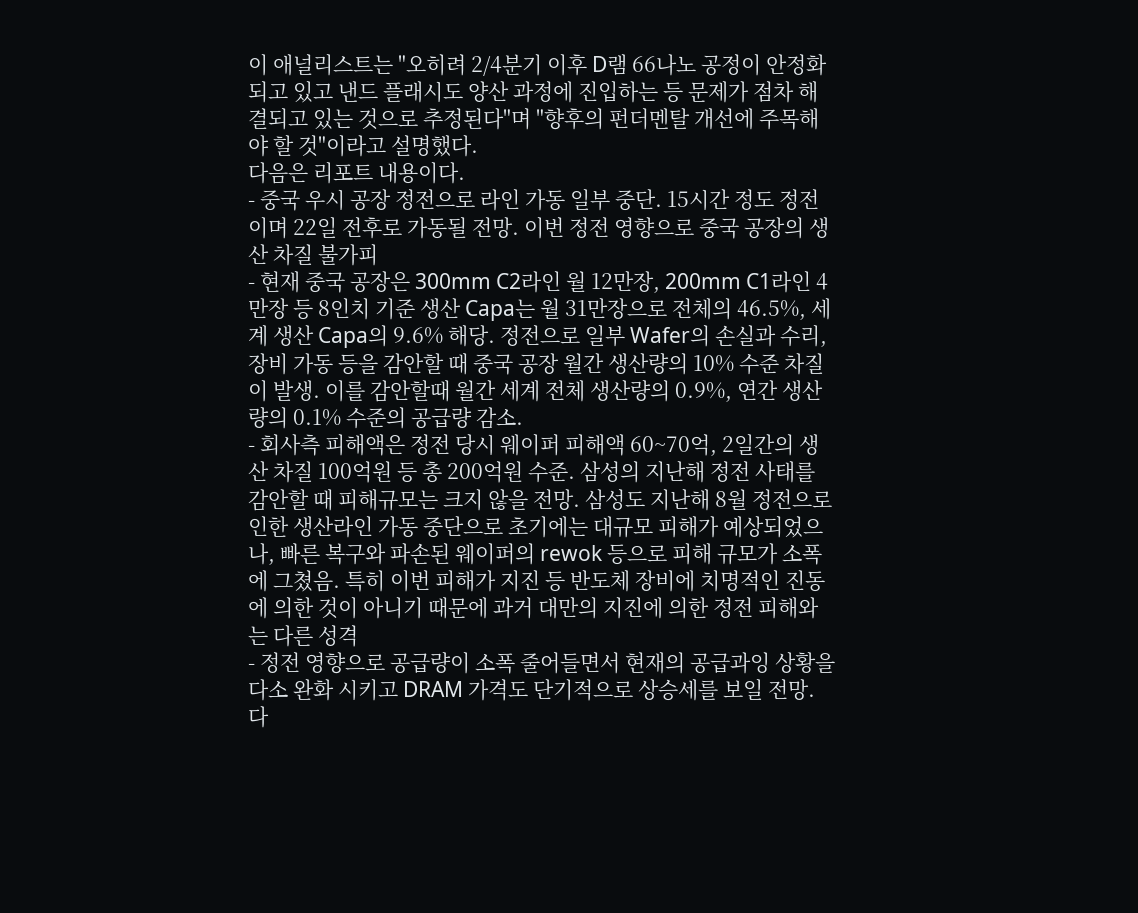이 애널리스트는 "오히려 2/4분기 이후 D램 66나노 공정이 안정화되고 있고 낸드 플래시도 양산 과정에 진입하는 등 문제가 점차 해결되고 있는 것으로 추정된다"며 "향후의 펀더멘탈 개선에 주목해야 할 것"이라고 설명했다.
다음은 리포트 내용이다.
- 중국 우시 공장 정전으로 라인 가동 일부 중단. 15시간 정도 정전이며 22일 전후로 가동될 전망. 이번 정전 영향으로 중국 공장의 생산 차질 불가피
- 현재 중국 공장은 300mm C2라인 월 12만장, 200mm C1라인 4만장 등 8인치 기준 생산 Capa는 월 31만장으로 전체의 46.5%, 세계 생산 Capa의 9.6% 해당. 정전으로 일부 Wafer의 손실과 수리, 장비 가동 등을 감안할 때 중국 공장 월간 생산량의 10% 수준 차질이 발생. 이를 감안할때 월간 세계 전체 생산량의 0.9%, 연간 생산량의 0.1% 수준의 공급량 감소.
- 회사측 피해액은 정전 당시 웨이퍼 피해액 60~70억, 2일간의 생산 차질 100억원 등 총 200억원 수준. 삼성의 지난해 정전 사태를 감안할 때 피해규모는 크지 않을 전망. 삼성도 지난해 8월 정전으로 인한 생산라인 가동 중단으로 초기에는 대규모 피해가 예상되었으나, 빠른 복구와 파손된 웨이퍼의 rewok 등으로 피해 규모가 소폭에 그쳤음. 특히 이번 피해가 지진 등 반도체 장비에 치명적인 진동에 의한 것이 아니기 때문에 과거 대만의 지진에 의한 정전 피해와는 다른 성격
- 정전 영향으로 공급량이 소폭 줄어들면서 현재의 공급과잉 상황을 다소 완화 시키고 DRAM 가격도 단기적으로 상승세를 보일 전망. 다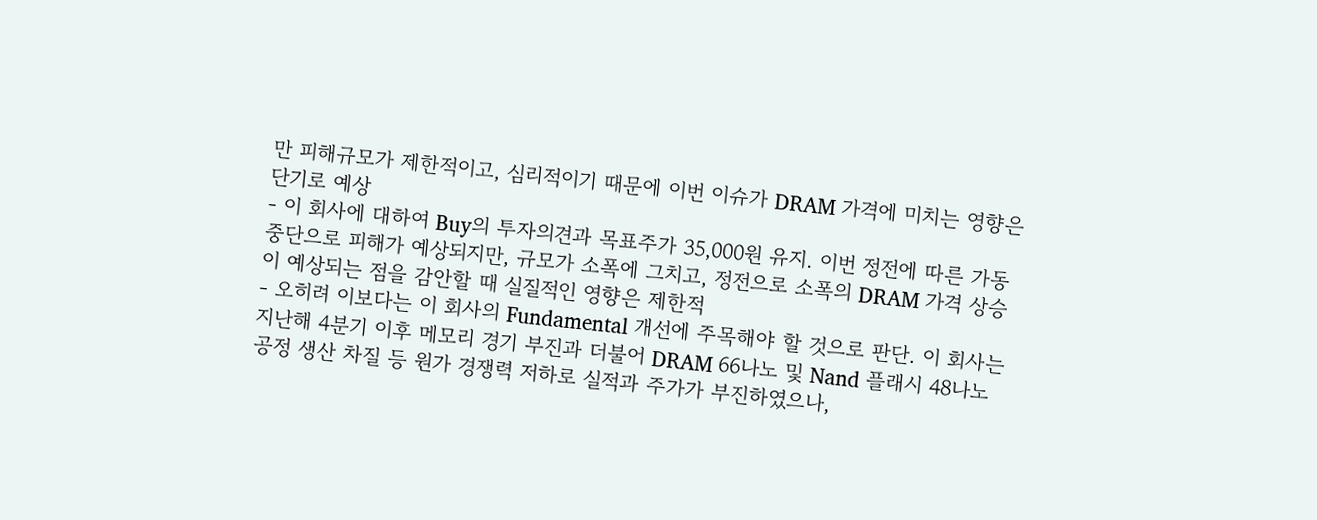만 피해규모가 제한적이고, 심리적이기 때문에 이번 이슈가 DRAM 가격에 미치는 영향은 단기로 예상
- 이 회사에 대하여 Buy의 투자의견과 목표주가 35,000원 유지. 이번 정전에 따른 가동 중단으로 피해가 예상되지만, 규모가 소폭에 그치고, 정전으로 소폭의 DRAM 가격 상승이 예상되는 점을 감안할 때 실질적인 영향은 제한적
- 오히려 이보다는 이 회사의 Fundamental 개선에 주목해야 할 것으로 판단. 이 회사는 지난해 4분기 이후 메모리 경기 부진과 더불어 DRAM 66나노 및 Nand 플래시 48나노 공정 생산 차질 등 원가 경쟁력 저하로 실적과 주가가 부진하였으나,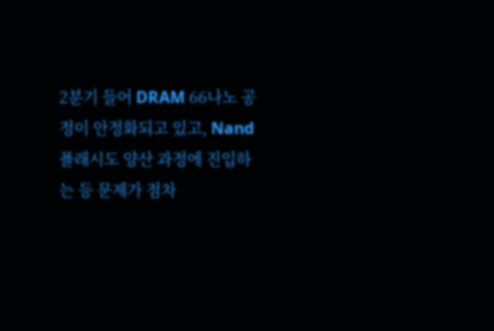2분기 들어 DRAM 66나노 공정이 안정화되고 있고, Nand 플래시도 양산 과정에 진입하는 등 문제가 점차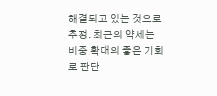해결되고 있는 것으로 추정. 최근의 약세는 비중 확대의 좋은 기회로 판단